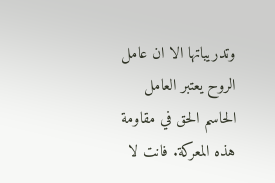وتدريباتها الا ان عامل الروح يعتبر العامل الحاسم الحق في مقاومة هذه المعركة. فانت لا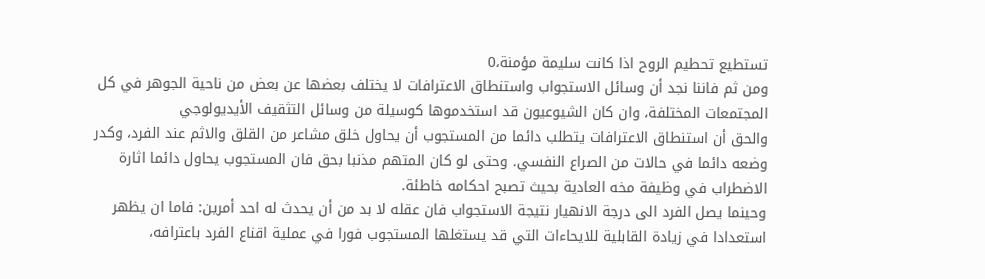تستطيع تحطيم الروح اذا كانت سليمة مؤمنة،0
ومن ثم فاننا نجد أن وسائل الاستجواب واستنطاق الاعترافات لا يختلف بعضها عن بعض من ناحية الجوهر في كل المجتمعات المختلفة، وان كان الشيوعيون قد استخدموها كوسيلة من وسائل التثقيف الأيديولوجي
والحق أن استنطاق الاعترافات يتطلب دائما من المستجوب أن يحاول خلق مشاعر من القلق والاثم عند الفرد، وکدر وضعه دائما في حالات من الصراع النفسي. وحتى لو كان المتهم مذنبا بحق فان المستجوب يحاول دائما اثارة الاضطراب في وظيفة مخه العادية بحيث تصبح احكامه خاطئة.
وحينما يصل الفرد الى درجة الانهيار نتيجة الاستجواب فان عقله لا بد من أن يحدث له احد أمرين: فاما ان يظهر استعدادا في زيادة القابلية للايحاءات التي قد يستغلها المستجوب فورا في عملية اقناع الفرد باعترافه،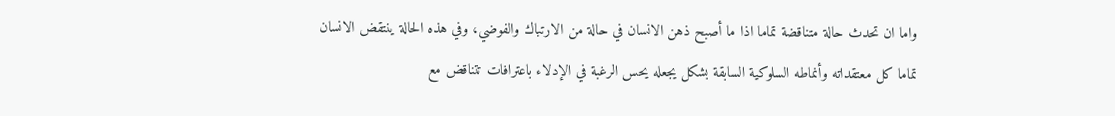واما ان تحدث حالة متناقضة تماما اذا ما أصبح ذهن الانسان في حالة من الارتباك والفوضي، وفي هذه الحالة ينتقض الانسان تماما كل معتقداته وأنماطه السلوكية السابقة بشكل يجعله يحس الرغبة في الإدلاء باعترافات تتناقض مع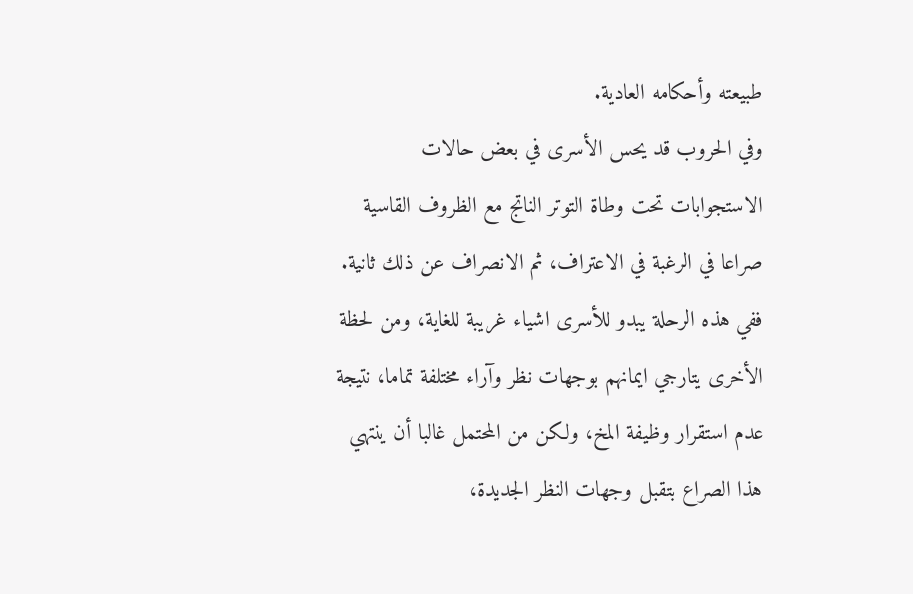طبيعته وأحكامه العادية.
وفي الحروب قد يحس الأسرى في بعض حالات الاستجوابات تحت وطاة التوتر الناتج مع الظروف القاسية صراعا في الرغبة في الاعتراف، ثم الانصراف عن ذلك ثانية.
ففي هذه الرحلة يبدو للأسرى اشياء غريبة للغاية، ومن لحظة الأخرى يتارجي ايمانهم بوجهات نظر وآراء مختلفة تماما، نتيجة عدم استقرار وظيفة المخ، ولكن من المحتمل غالبا أن ينتهي هذا الصراع بتقبل وجهات النظر الجديدة،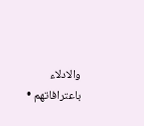والادلاء باعترافاتهم •